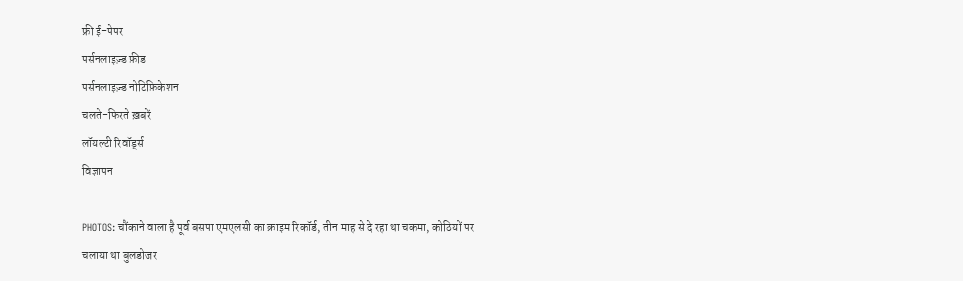फ्री ई-पेपर
पर्सनलाइज़्ड फ़ीड
पर्सनलाइज़्ड नोटिफ़िकेशन
चलते-फिरते ख़बरें
लॉयल्टी रिवॉर्ड्स
विज्ञापन

PHOTOS: चौंकाने वाला है पूर्व बसपा एमएलसी का क्राइम रिकॉर्ड, तीन माह से दे रहा था चकमा, कोठियों पर चलाया था बुलडोजर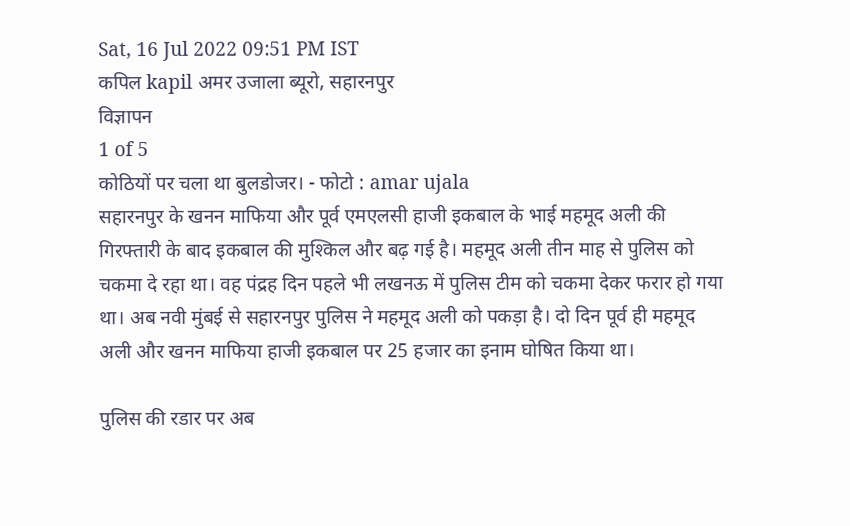Sat, 16 Jul 2022 09:51 PM IST
कपिल kapil अमर उजाला ब्यूरो, सहारनपुर
विज्ञापन
1 of 5
कोठियों पर चला था बुलडोजर। - फोटो : amar ujala
सहारनपुर के खनन माफिया और पूर्व एमएलसी हाजी इकबाल के भाई महमूद अली की गिरफ्तारी के बाद इकबाल की मुश्किल और बढ़ गई है। महमूद अली तीन माह से पुलिस को चकमा दे रहा था। वह पंद्रह दिन पहले भी लखनऊ में पुलिस टीम को चकमा देकर फरार हो गया था। अब नवी मुंबई से सहारनपुर पुलिस ने महमूद अली को पकड़ा है। दो दिन पूर्व ही महमूद अली और खनन माफिया हाजी इकबाल पर 25 हजार का इनाम घोषित किया था।

पुलिस की रडार पर अब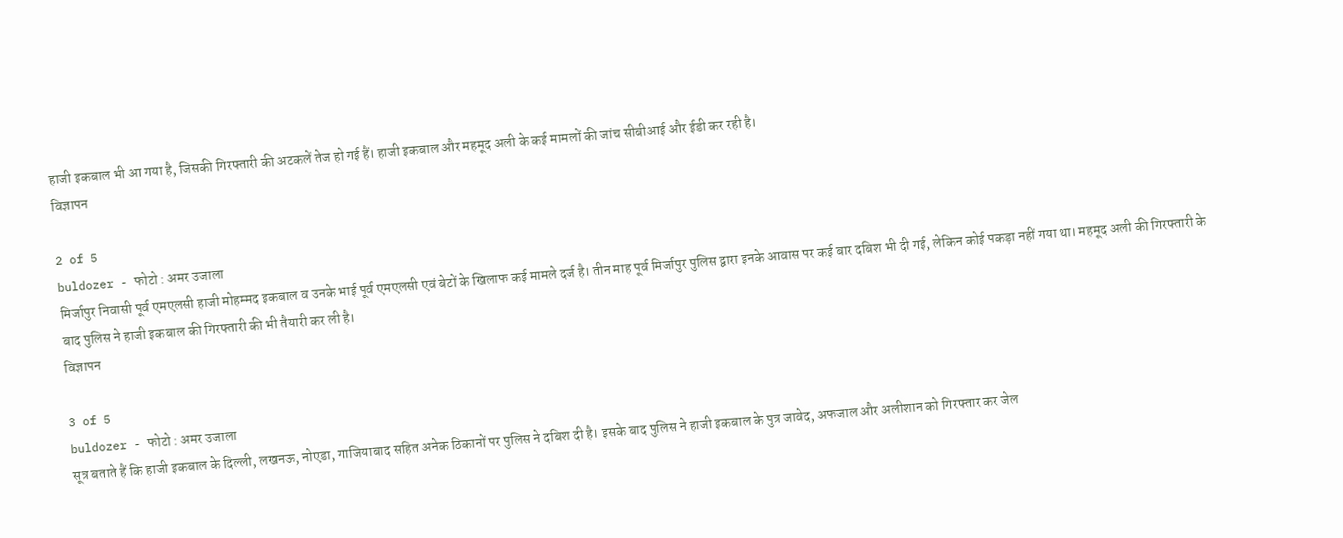हाजी इकबाल भी आ गया है, जिसकी गिरफ्तारी की अटकलें तेज हो गई हैं। हाजी इकबाल और महमूद अली के कई मामलों की जांच सीबीआई और ईडी कर रही है।
विज्ञापन

2 of 5
buldozer - फोटो : अमर उजाला
मिर्जापुर निवासी पूर्व एमएलसी हाजी मोहम्मद इकबाल व उनके भाई पूर्व एमएलसी एवं बेटों के खिलाफ कई मामले दर्ज है। तीन माह पूर्व मिर्जापुर पुलिस द्वारा इनके आवास पर कई बार दबिश भी दी गई, लेकिन कोई पकड़ा नहीं गया था। महमूद अली की गिरफ्तारी के बाद पुलिस ने हाजी इकबाल की गिरफ्तारी की भी तैयारी कर ली है।
विज्ञापन

3 of 5
buldozer - फोटो : अमर उजाला
सूत्र बताते हैं कि हाजी इकबाल के दिल्ली, लखनऊ, नोएडा, गाजियाबाद सहित अनेक ठिकानों पर पुलिस ने दबिश दी है। इसके बाद पुलिस ने हाजी इकबाल के पुत्र जावेद, अफजाल और अलीशान को गिरफ्तार कर जेल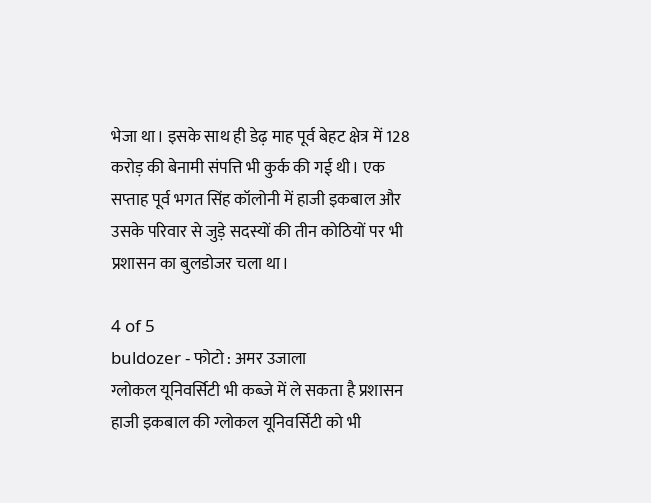भेजा था। इसके साथ ही डेढ़ माह पूर्व बेहट क्षेत्र में 128 करोड़ की बेनामी संपत्ति भी कुर्क की गई थी। एक सप्ताह पूर्व भगत सिंह कॉलोनी में हाजी इकबाल और उसके परिवार से जुड़े सदस्यों की तीन कोठियों पर भी प्रशासन का बुलडोजर चला था।

4 of 5
buldozer - फोटो : अमर उजाला
ग्लोकल यूनिवर्सिटी भी कब्जे में ले सकता है प्रशासन
हाजी इकबाल की ग्लोकल यूनिवर्सिटी को भी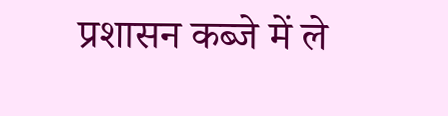प्रशासन कब्जे में ले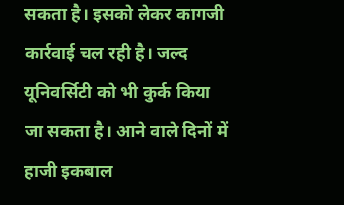सकता है। इसको लेकर कागजी कार्रवाई चल रही है। जल्द यूनिवर्सिटी को भी कुर्क किया जा सकता है। आने वाले दिनों में हाजी इकबाल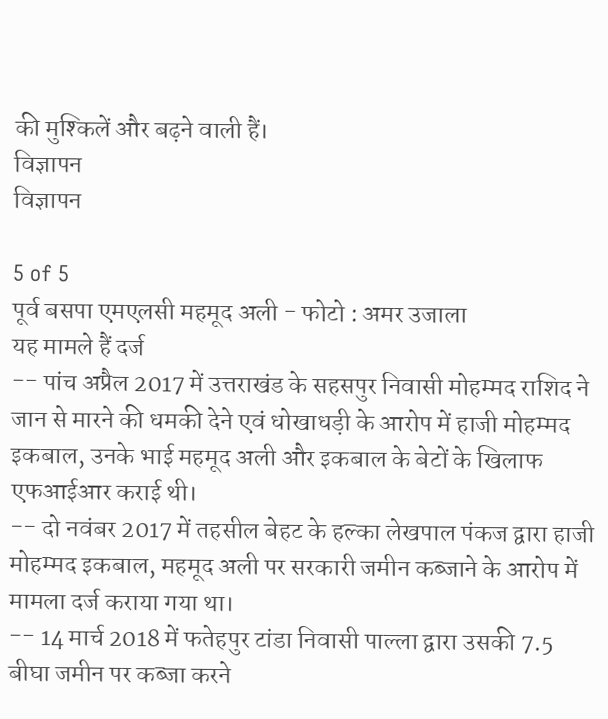की मुश्किलें और बढ़ने वाली हैं।
विज्ञापन
विज्ञापन

5 of 5
पूर्व बसपा एमएलसी महमूद अली - फोटो : अमर उजाला
यह मामले हैं दर्ज
-- पांच अप्रैल 2017 में उत्तराखंड के सहसपुर निवासी मोहम्मद राशिद ने जान से मारने की धमकी देने एवं धोखाधड़ी के आरोप में हाजी मोहम्मद इकबाल, उनके भाई महमूद अली और इकबाल के बेटों के खिलाफ एफआईआर कराई थी।
-- दो नवंबर 2017 में तहसील बेहट के हल्का लेखपाल पंकज द्वारा हाजी मोहम्मद इकबाल, महमूद अली पर सरकारी जमीन कब्जाने के आरोप में मामला दर्ज कराया गया था।
-- 14 मार्च 2018 में फतेहपुर टांडा निवासी पाल्ला द्वारा उसकी 7.5 बीघा जमीन पर कब्जा करने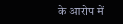के आरोप में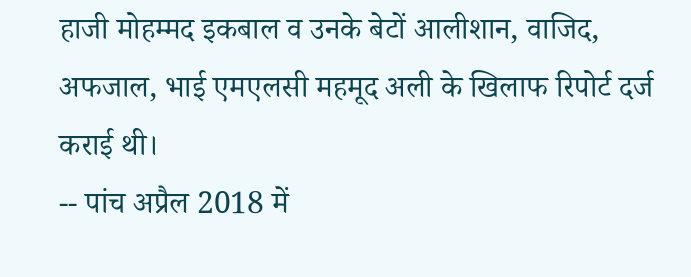हाजी मोहम्मद इकबाल व उनके बेटों आलीशान, वाजिद, अफजाल, भाई एमएलसी महमूद अली के खिलाफ रिपोर्ट दर्ज कराई थी।
-- पांच अप्रैल 2018 में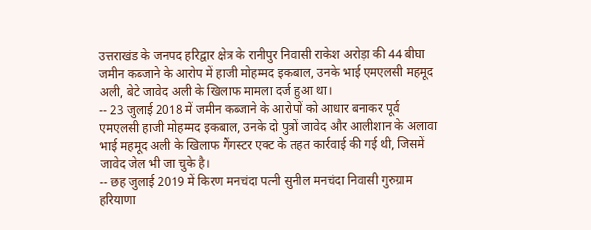उत्तराखंड के जनपद हरिद्वार क्षेत्र के रानीपुर निवासी राकेश अरोड़ा की 44 बीघा जमीन कब्जाने के आरोप में हाजी मोहम्मद इकबाल, उनके भाई एमएलसी महमूद अली, बेटे जावेद अली के खिलाफ मामला दर्ज हुआ था।
-- 23 जुलाई 2018 में जमीन कब्जाने के आरोपों को आधार बनाकर पूर्व एमएलसी हाजी मोहम्मद इकबाल, उनके दो पुत्रों जावेद और आलीशान के अलावा भाई महमूद अली के खिलाफ गैंगस्टर एक्ट के तहत कार्रवाई की गई थी, जिसमें जावेद जेल भी जा चुके है।
-- छह जुलाई 2019 में किरण मनचंदा पत्नी सुनील मनचंदा निवासी गुरुग्राम हरियाणा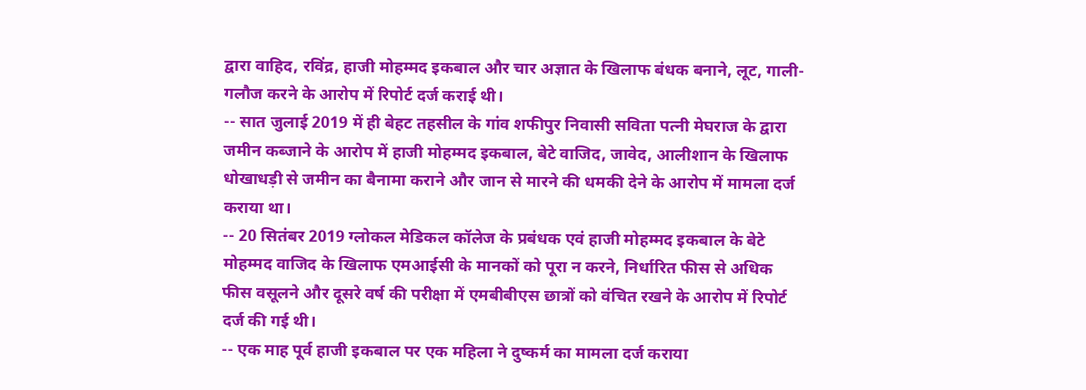द्वारा वाहिद, रविंद्र, हाजी मोहम्मद इकबाल और चार अज्ञात के खिलाफ बंधक बनाने, लूट, गाली-गलौज करने के आरोप में रिपोर्ट दर्ज कराई थी।
-- सात जुलाई 2019 में ही बेहट तहसील के गांव शफीपुर निवासी सविता पत्नी मेघराज के द्वारा जमीन कब्जाने के आरोप में हाजी मोहम्मद इकबाल, बेटे वाजिद, जावेद, आलीशान के खिलाफ धोखाधड़ी से जमीन का बैनामा कराने और जान से मारने की धमकी देने के आरोप में मामला दर्ज कराया था।
-- 20 सितंबर 2019 ग्लोकल मेडिकल कॉलेज के प्रबंधक एवं हाजी मोहम्मद इकबाल के बेटे मोहम्मद वाजिद के खिलाफ एमआईसी के मानकों को पूरा न करने, निर्धारित फीस से अधिक फीस वसूलने और दूसरे वर्ष की परीक्षा में एमबीबीएस छात्रों को वंचित रखने के आरोप में रिपोर्ट दर्ज की गई थी।
-- एक माह पूर्व हाजी इकबाल पर एक महिला ने दुष्कर्म का मामला दर्ज कराया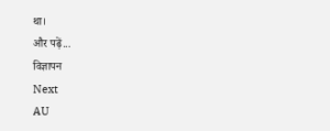था।
और पढ़ें...
विज्ञापन
Next
AU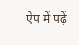ऐप में पढ़ें